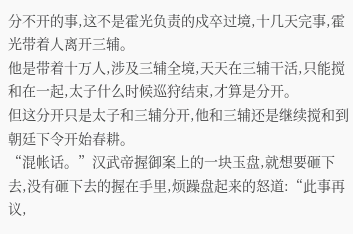分不开的事,这不是霍光负责的戍卒过境,十几天完事,霍光带着人离开三辅。
他是带着十万人,涉及三辅全境,天天在三辅干活,只能搅和在一起,太子什么时候巡狩结束,才算是分开。
但这分开只是太子和三辅分开,他和三辅还是继续搅和到朝廷下令开始春耕。
“混帐话。”汉武帝握御案上的一块玉盘,就想要砸下去,没有砸下去的握在手里,烦躁盘起来的怒道:“此事再议,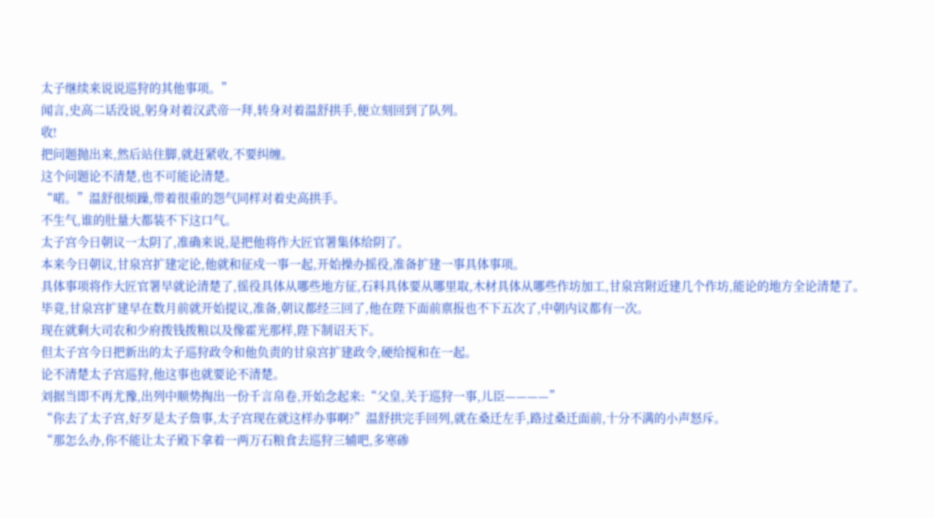太子继续来说说巡狩的其他事项。”
闻言,史高二话没说,躬身对着汉武帝一拜,转身对着温舒拱手,便立刻回到了队列。
收!
把问题抛出来,然后站住脚,就赶紧收,不要纠缠。
这个问题论不清楚,也不可能论清楚。
“喏。”温舒很烦躁,带着很重的怨气同样对着史高拱手。
不生气,谁的肚量大都装不下这口气。
太子宫今日朝议一太阴了,准确来说,是把他将作大匠官署集体给阴了。
本来今日朝议,甘泉宫扩建定论,他就和征戍一事一起,开始操办摇役,准备扩建一事具体事项。
具体事项将作大匠官署早就论清楚了,徭役具体从哪些地方征,石料具体要从哪里取,木材具体从哪些作坊加工,甘泉宫附近建几个作坊,能论的地方全论清楚了。
毕竟,甘泉宫扩建早在数月前就开始提议,准备,朝议都经三回了,他在陛下面前禀报也不下五次了,中朝内议都有一次。
现在就剩大司农和少府拨钱拨粮以及像霍光那样,陛下制诏天下。
但太子宫今日把新出的太子巡狩政令和他负责的甘泉宫扩建政令,硬给搅和在一起。
论不清楚太子宫巡狩,他这事也就要论不清楚。
刘据当即不再尤豫,出列中顺势掏出一份千言帛卷,开始念起来:“父皇,关于巡狩一事,儿臣————”
“你去了太子宫,好歹是太子詹事,太子宫现在就这样办事啊?”温舒拱完手回列,就在桑迁左手,路过桑迁面前,十分不满的小声怒斥。
“那怎么办,你不能让太子殿下拿着一两万石粮食去巡狩三辅吧,多寒碜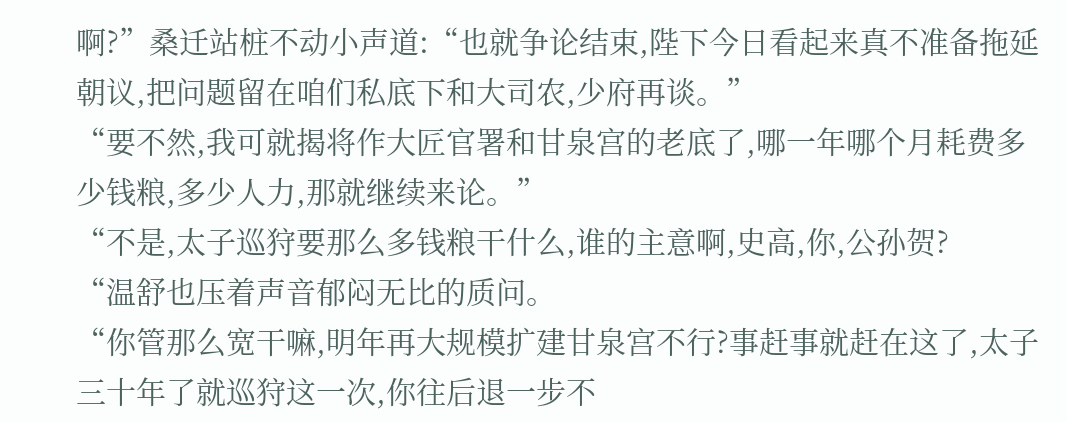啊?”桑迁站桩不动小声道:“也就争论结束,陛下今日看起来真不准备拖延朝议,把问题留在咱们私底下和大司农,少府再谈。”
“要不然,我可就揭将作大匠官署和甘泉宫的老底了,哪一年哪个月耗费多少钱粮,多少人力,那就继续来论。”
“不是,太子巡狩要那么多钱粮干什么,谁的主意啊,史高,你,公孙贺?
“温舒也压着声音郁闷无比的质问。
“你管那么宽干嘛,明年再大规模扩建甘泉宫不行?事赶事就赶在这了,太子三十年了就巡狩这一次,你往后退一步不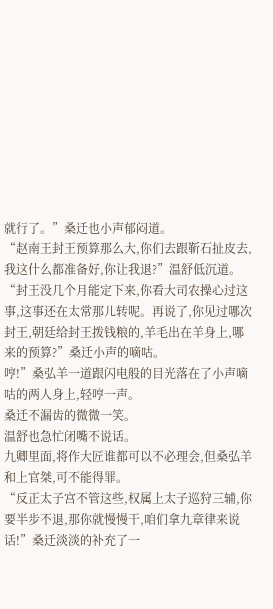就行了。”桑迁也小声郁闷道。
“赵南王封王预算那么大,你们去跟靳石扯皮去,我这什么都准备好,你让我退?”温舒低沉道。
“封王没几个月能定下来,你看大司农操心过这事,这事还在太常那儿转呢。再说了,你见过哪次封王,朝廷给封王拨钱粮的,羊毛出在羊身上,哪来的预算?”桑迁小声的嘀咕。
哼!”桑弘羊一道跟闪电般的目光落在了小声嘀咕的两人身上,轻哼一声。
桑迁不漏齿的微微一笑。
温舒也急忙闭嘴不说话。
九卿里面,将作大匠谁都可以不必理会,但桑弘羊和上官桀,可不能得罪。
“反正太子宫不管这些,权属上太子巡狩三辅,你要半步不退,那你就慢慢干,咱们拿九章律来说话!”桑迁淡淡的补充了一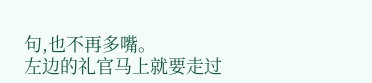句,也不再多嘴。
左边的礼官马上就要走过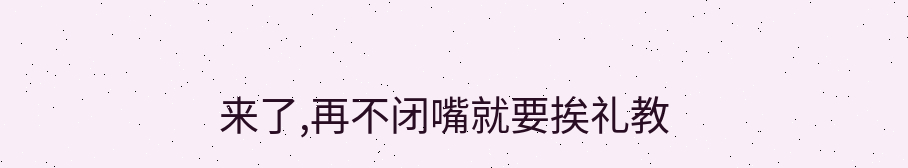来了,再不闭嘴就要挨礼教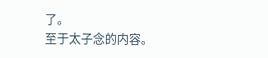了。
至于太子念的内容。